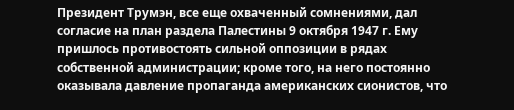Президент Трумэн, все еще охваченный сомнениями, дал согласие на план раздела Палестины 9 октября 1947 г. Ему пришлось противостоять сильной оппозиции в рядах собственной администрации; кроме того, на него постоянно оказывала давление пропаганда американских сионистов, что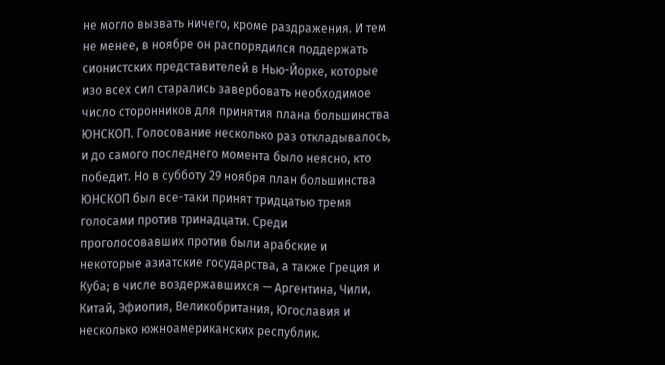не могло вызвать ничего, кроме раздражения. И тем не менее, в ноябре он распорядился поддержать сионистских представителей в Нью-Йорке, которые изо всех сил старались завербовать необходимое число сторонников для принятия плана большинства ЮНСКОП. Голосование несколько раз откладывалось, и до самого последнего момента было неясно, кто победит. Но в субботу 29 ноября план большинства ЮНСКОП был все-таки принят тридцатью тремя голосами против тринадцати. Среди проголосовавших против были арабские и некоторые азиатские государства, а также Греция и Куба; в числе воздержавшихся — Аргентина, Чили, Китай, Эфиопия, Великобритания, Югославия и несколько южноамериканских республик.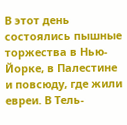В этот день состоялись пышные торжества в Нью-Йорке, в Палестине и повсюду, где жили евреи. В Тель-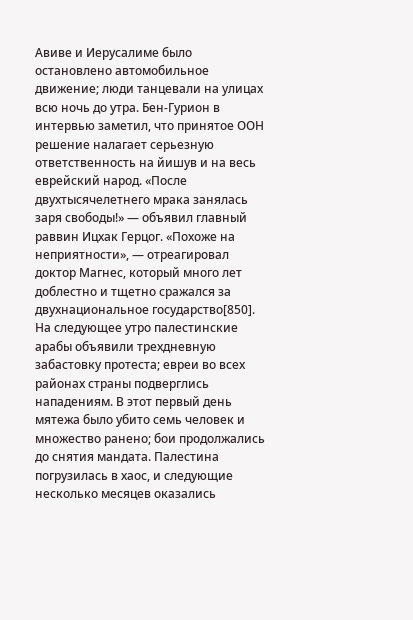Авиве и Иерусалиме было остановлено автомобильное движение; люди танцевали на улицах всю ночь до утра. Бен-Гурион в интервью заметил, что принятое ООН решение налагает серьезную ответственность на йишув и на весь еврейский народ. «После двухтысячелетнего мрака занялась заря свободы!» — объявил главный раввин Ицхак Герцог. «Похоже на неприятности», — отреагировал доктор Магнес, который много лет доблестно и тщетно сражался за двухнациональное государство[850].
На следующее утро палестинские арабы объявили трехдневную забастовку протеста; евреи во всех районах страны подверглись нападениям. В этот первый день мятежа было убито семь человек и множество ранено; бои продолжались до снятия мандата. Палестина погрузилась в хаос, и следующие несколько месяцев оказались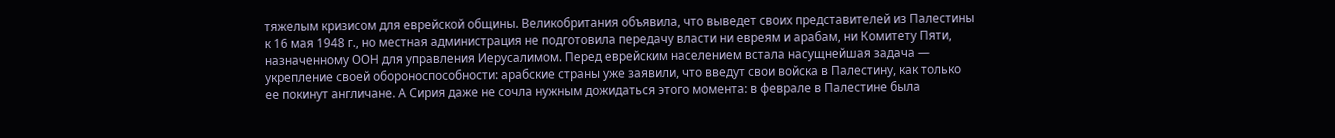тяжелым кризисом для еврейской общины. Великобритания объявила, что выведет своих представителей из Палестины к 16 мая 1948 г., но местная администрация не подготовила передачу власти ни евреям и арабам, ни Комитету Пяти, назначенному ООН для управления Иерусалимом. Перед еврейским населением встала насущнейшая задача — укрепление своей обороноспособности: арабские страны уже заявили, что введут свои войска в Палестину, как только ее покинут англичане. А Сирия даже не сочла нужным дожидаться этого момента: в феврале в Палестине была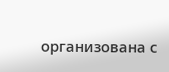организована с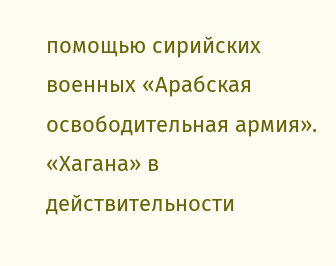помощью сирийских военных «Арабская освободительная армия».
«Хагана» в действительности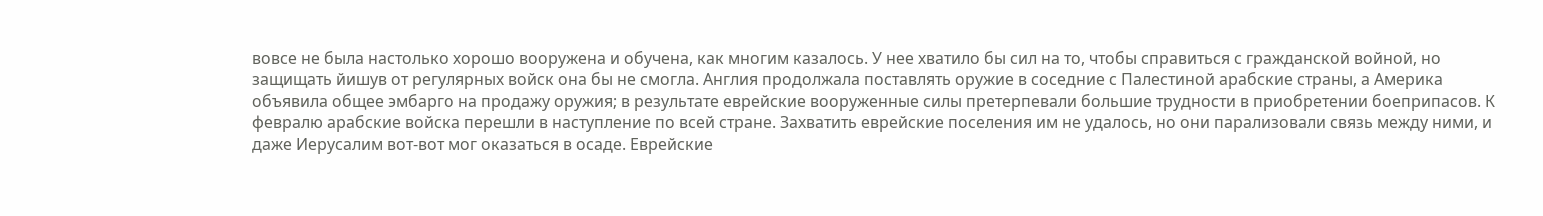вовсе не была настолько хорошо вооружена и обучена, как многим казалось. У нее хватило бы сил на то, чтобы справиться с гражданской войной, но защищать йишув от регулярных войск она бы не смогла. Англия продолжала поставлять оружие в соседние с Палестиной арабские страны, а Америка объявила общее эмбарго на продажу оружия; в результате еврейские вооруженные силы претерпевали большие трудности в приобретении боеприпасов. К февралю арабские войска перешли в наступление по всей стране. Захватить еврейские поселения им не удалось, но они парализовали связь между ними, и даже Иерусалим вот-вот мог оказаться в осаде. Еврейские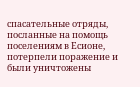спасательные отряды, посланные на помощь поселениям в Есионе, потерпели поражение и были уничтожены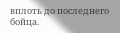вплоть до последнего бойца.